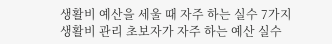생활비 예산을 세울 때 자주 하는 실수 7가지
생활비 관리 초보자가 자주 하는 예산 실수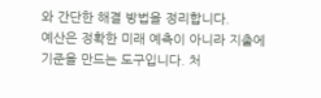와 간단한 해결 방법을 정리합니다.
예산은 정확한 미래 예측이 아니라 지출에 기준을 만드는 도구입니다. 처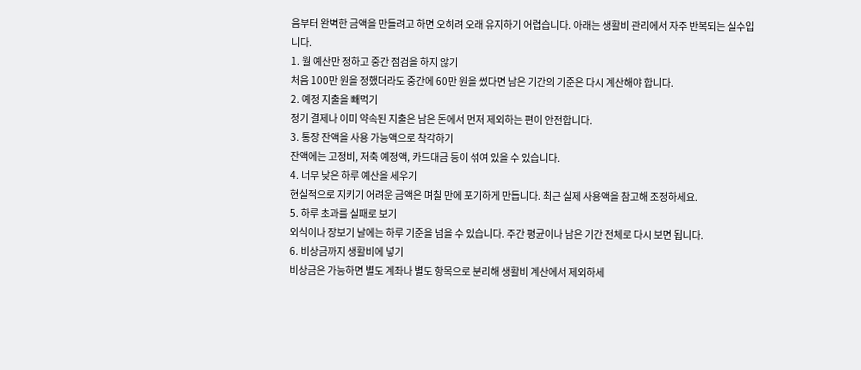음부터 완벽한 금액을 만들려고 하면 오히려 오래 유지하기 어렵습니다. 아래는 생활비 관리에서 자주 반복되는 실수입니다.
1. 월 예산만 정하고 중간 점검을 하지 않기
처음 100만 원을 정했더라도 중간에 60만 원을 썼다면 남은 기간의 기준은 다시 계산해야 합니다.
2. 예정 지출을 빼먹기
정기 결제나 이미 약속된 지출은 남은 돈에서 먼저 제외하는 편이 안전합니다.
3. 통장 잔액을 사용 가능액으로 착각하기
잔액에는 고정비, 저축 예정액, 카드대금 등이 섞여 있을 수 있습니다.
4. 너무 낮은 하루 예산을 세우기
현실적으로 지키기 어려운 금액은 며칠 만에 포기하게 만듭니다. 최근 실제 사용액을 참고해 조정하세요.
5. 하루 초과를 실패로 보기
외식이나 장보기 날에는 하루 기준을 넘을 수 있습니다. 주간 평균이나 남은 기간 전체로 다시 보면 됩니다.
6. 비상금까지 생활비에 넣기
비상금은 가능하면 별도 계좌나 별도 항목으로 분리해 생활비 계산에서 제외하세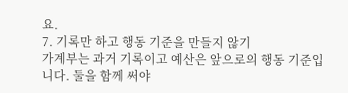요.
7. 기록만 하고 행동 기준을 만들지 않기
가계부는 과거 기록이고 예산은 앞으로의 행동 기준입니다. 둘을 함께 써야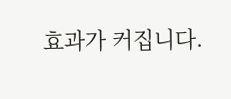효과가 커집니다.